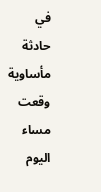في حادثة مأساوية وقعت مساء اليوم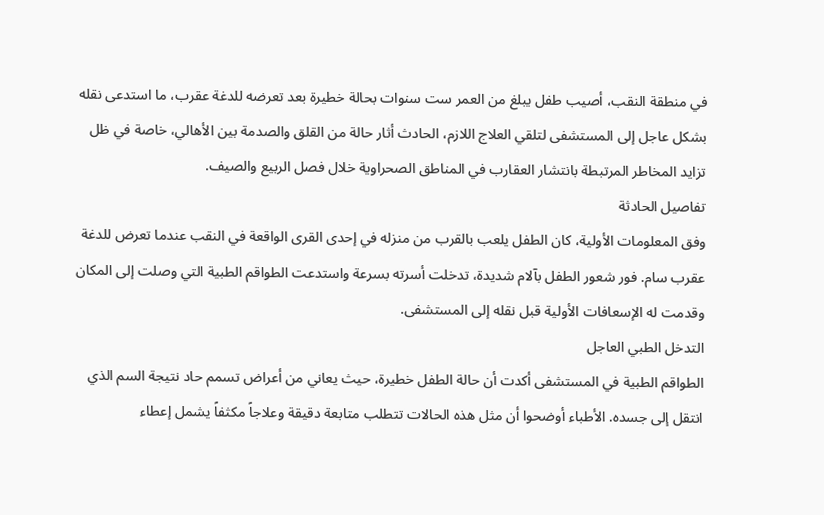في منطقة النقب، أصيب طفل يبلغ من العمر ست سنوات بحالة خطيرة بعد تعرضه للدغة عقرب، ما استدعى نقله بشكل عاجل إلى المستشفى لتلقي العلاج اللازم، الحادث أثار حالة من القلق والصدمة بين الأهالي، خاصة في ظل تزايد المخاطر المرتبطة بانتشار العقارب في المناطق الصحراوية خلال فصل الربيع والصيف.
تفاصيل الحادثة
وفق المعلومات الأولية، كان الطفل يلعب بالقرب من منزله في إحدى القرى الواقعة في النقب عندما تعرض للدغة عقرب سام. فور شعور الطفل بآلام شديدة، تدخلت أسرته بسرعة واستدعت الطواقم الطبية التي وصلت إلى المكان وقدمت له الإسعافات الأولية قبل نقله إلى المستشفى.
التدخل الطبي العاجل
الطواقم الطبية في المستشفى أكدت أن حالة الطفل خطيرة، حيث يعاني من أعراض تسمم حاد نتيجة السم الذي انتقل إلى جسده. الأطباء أوضحوا أن مثل هذه الحالات تتطلب متابعة دقيقة وعلاجاً مكثفاً يشمل إعطاء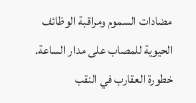مضادات السموم ومراقبة الوظائف الحيوية للمصاب على مدار الساعة.
خطورة العقارب في النقب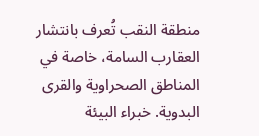منطقة النقب تُعرف بانتشار العقارب السامة، خاصة في المناطق الصحراوية والقرى البدوية. خبراء البيئة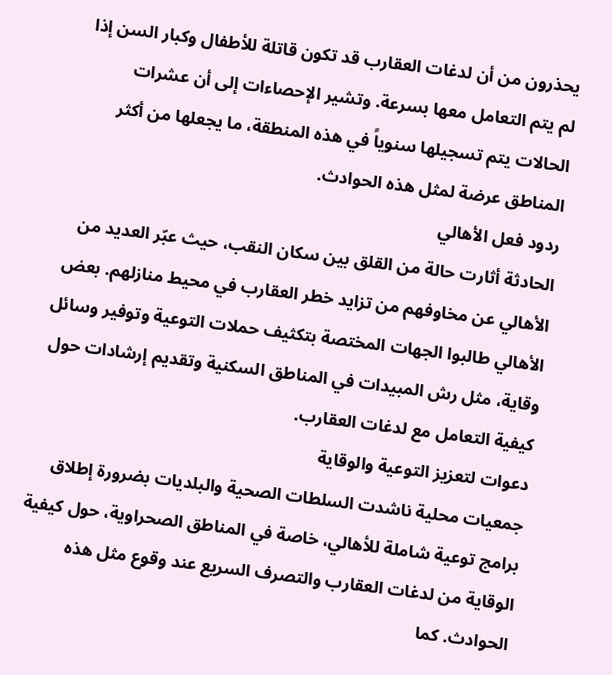يحذرون من أن لدغات العقارب قد تكون قاتلة للأطفال وكبار السن إذا لم يتم التعامل معها بسرعة. وتشير الإحصاءات إلى أن عشرات الحالات يتم تسجيلها سنوياً في هذه المنطقة، ما يجعلها من أكثر المناطق عرضة لمثل هذه الحوادث.
ردود فعل الأهالي
الحادثة أثارت حالة من القلق بين سكان النقب، حيث عبّر العديد من الأهالي عن مخاوفهم من تزايد خطر العقارب في محيط منازلهم. بعض الأهالي طالبوا الجهات المختصة بتكثيف حملات التوعية وتوفير وسائل وقاية، مثل رش المبيدات في المناطق السكنية وتقديم إرشادات حول كيفية التعامل مع لدغات العقارب.
دعوات لتعزيز التوعية والوقاية
جمعيات محلية ناشدت السلطات الصحية والبلديات بضرورة إطلاق برامج توعية شاملة للأهالي، خاصة في المناطق الصحراوية، حول كيفية الوقاية من لدغات العقارب والتصرف السريع عند وقوع مثل هذه الحوادث. كما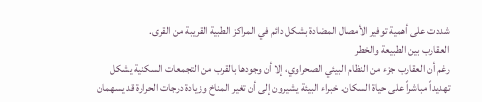شددت على أهمية توفير الأمصال المضادة بشكل دائم في المراكز الطبية القريبة من القرى.
العقارب بين الطبيعة والخطر
رغم أن العقارب جزء من النظام البيئي الصحراوي، إلا أن وجودها بالقرب من التجمعات السكنية يشكل تهديداً مباشراً على حياة السكان. خبراء البيئة يشيرون إلى أن تغير المناخ وزيادة درجات الحرارة قد يسهمان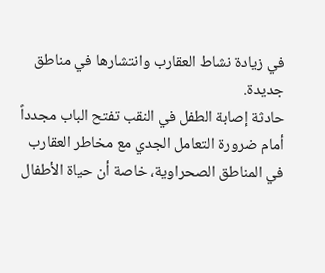في زيادة نشاط العقارب وانتشارها في مناطق جديدة.
حادثة إصابة الطفل في النقب تفتح الباب مجدداً أمام ضرورة التعامل الجدي مع مخاطر العقارب في المناطق الصحراوية، خاصة أن حياة الأطفال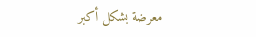معرضة بشكل أكبر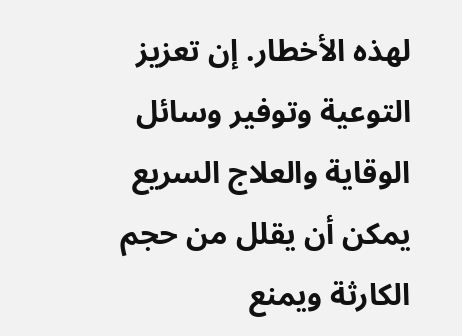لهذه الأخطار. إن تعزيز التوعية وتوفير وسائل الوقاية والعلاج السريع يمكن أن يقلل من حجم الكارثة ويمنع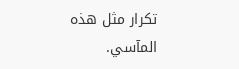تكرار مثل هذه المآسي.